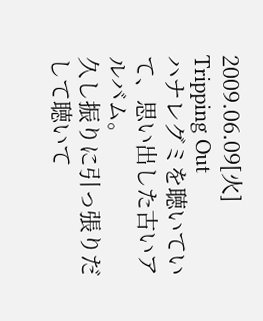2009.06.09[火] Tripping Out
ハナレグミを聴いていて、思い出した古いアルバム。
久し振りに引っ張りだして聴いて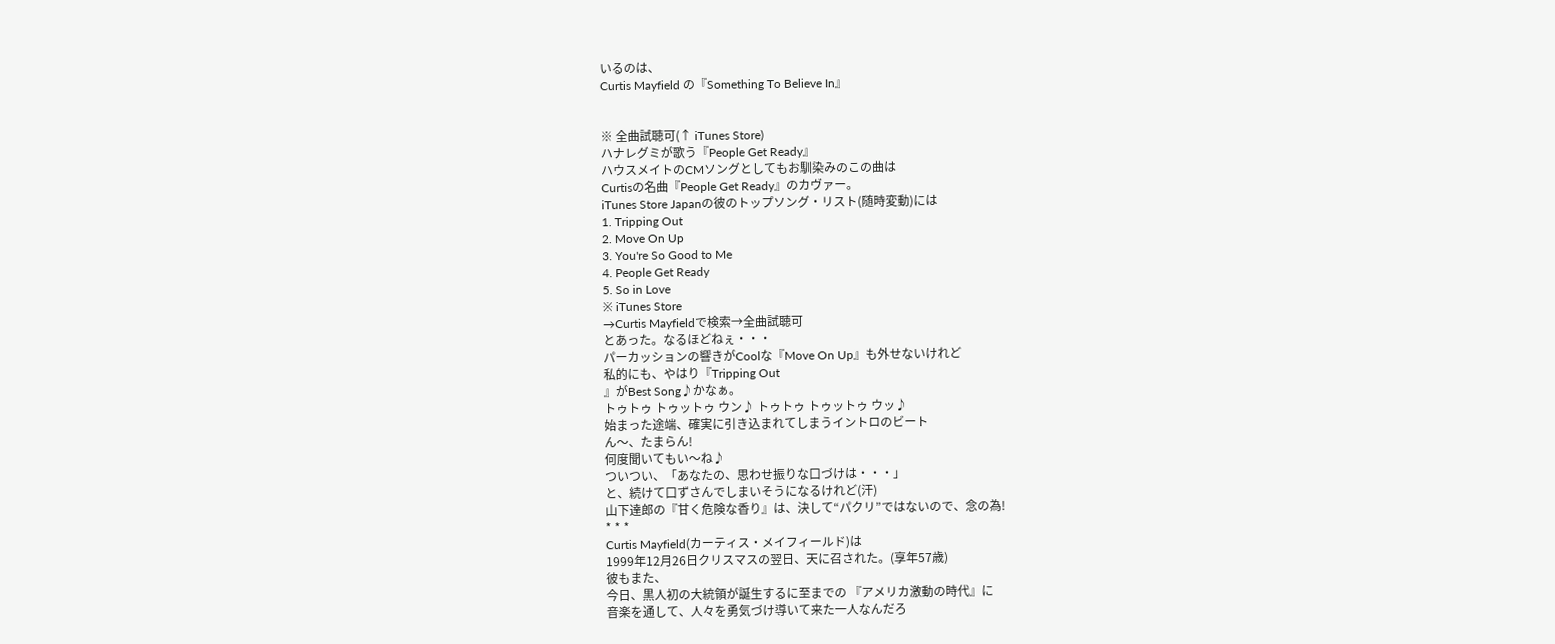いるのは、
Curtis Mayfield の『Something To Believe In』


※ 全曲試聴可(↑ iTunes Store)
ハナレグミが歌う『People Get Ready』
ハウスメイトのCMソングとしてもお馴染みのこの曲は
Curtisの名曲『People Get Ready』のカヴァー。
iTunes Store Japanの彼のトップソング・リスト(随時変動)には
1. Tripping Out
2. Move On Up
3. You're So Good to Me
4. People Get Ready
5. So in Love
※ iTunes Store
→Curtis Mayfieldで検索→全曲試聴可
とあった。なるほどねぇ・・・
パーカッションの響きがCoolな『Move On Up』も外せないけれど
私的にも、やはり『Tripping Out
』がBest Song♪かなぁ。
トゥトゥ トゥットゥ ウン♪ トゥトゥ トゥットゥ ウッ♪
始まった途端、確実に引き込まれてしまうイントロのビート
ん〜、たまらん!
何度聞いてもい〜ね♪
ついつい、「あなたの、思わせ振りな口づけは・・・」
と、続けて口ずさんでしまいそうになるけれど(汗)
山下達郎の『甘く危険な香り』は、決して“パクリ”ではないので、念の為!
* * *
Curtis Mayfield(カーティス・メイフィールド)は
1999年12月26日クリスマスの翌日、天に召された。(享年57歳)
彼もまた、
今日、黒人初の大統領が誕生するに至までの 『アメリカ激動の時代』に
音楽を通して、人々を勇気づけ導いて来た一人なんだろ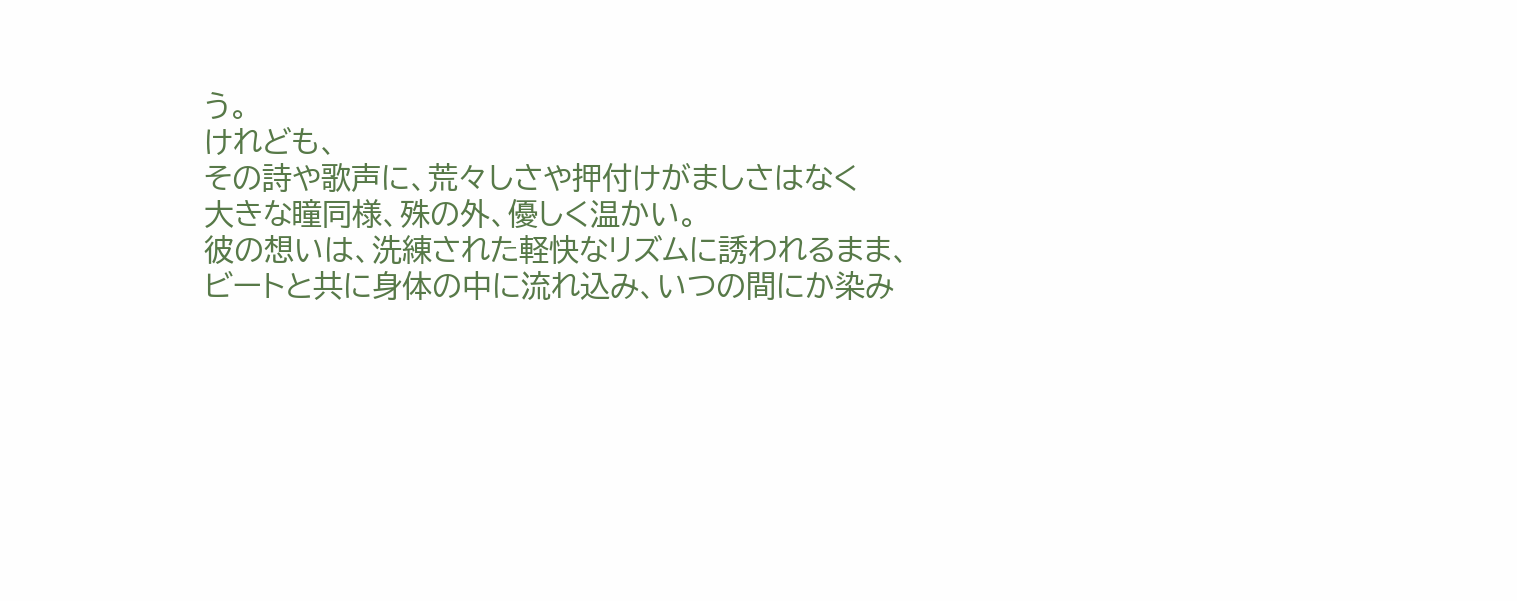う。
けれども、
その詩や歌声に、荒々しさや押付けがましさはなく
大きな瞳同様、殊の外、優しく温かい。
彼の想いは、洗練された軽快なリズムに誘われるまま、
ビートと共に身体の中に流れ込み、いつの間にか染み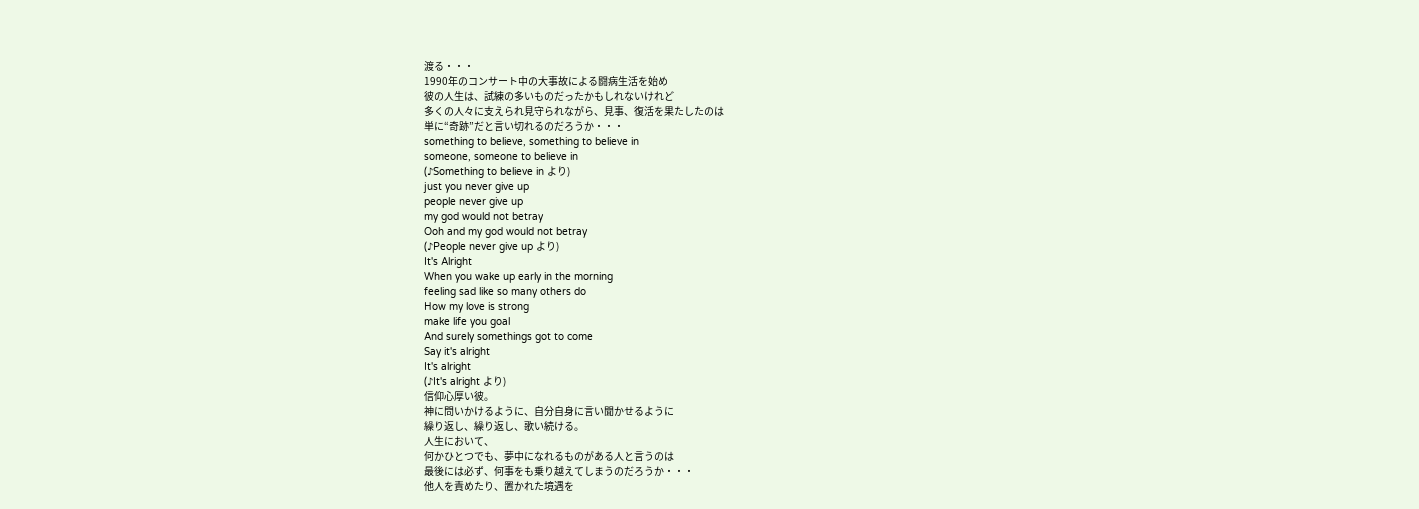渡る・・・
1990年のコンサート中の大事故による闘病生活を始め
彼の人生は、試練の多いものだったかもしれないけれど
多くの人々に支えられ見守られながら、見事、復活を果たしたのは
単に“奇跡”だと言い切れるのだろうか・・・
something to believe, something to believe in
someone, someone to believe in
(♪Something to believe in より)
just you never give up
people never give up
my god would not betray
Ooh and my god would not betray
(♪People never give up より)
It's Alright
When you wake up early in the morning
feeling sad like so many others do
How my love is strong
make life you goal
And surely somethings got to come
Say it's alright
It's alright
(♪It's alright より)
信仰心厚い彼。
神に問いかけるように、自分自身に言い聞かせるように
繰り返し、繰り返し、歌い続ける。
人生において、
何かひとつでも、夢中になれるものがある人と言うのは
最後には必ず、何事をも乗り越えてしまうのだろうか・・・
他人を責めたり、置かれた境遇を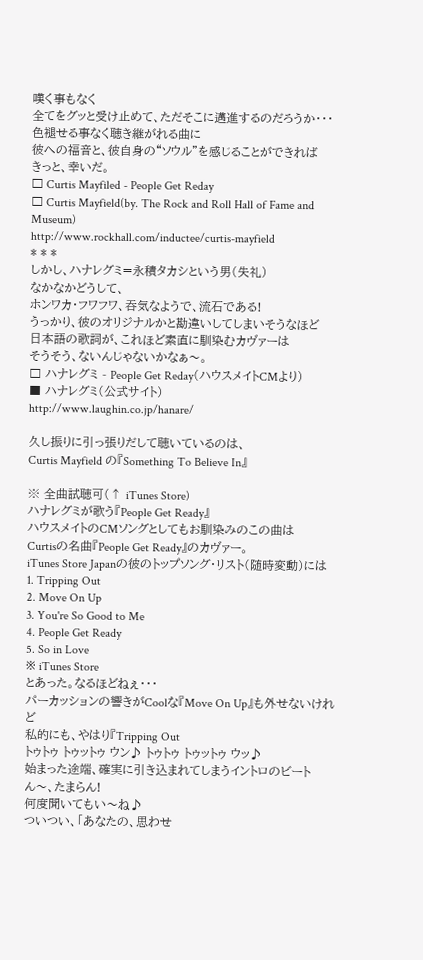嘆く事もなく
全てをグッと受け止めて、ただそこに邁進するのだろうか・・・
色褪せる事なく聴き継がれる曲に
彼への福音と、彼自身の“ソウル”を感じることができれば
きっと、幸いだ。
□ Curtis Mayfiled - People Get Reday
□ Curtis Mayfield(by. The Rock and Roll Hall of Fame and Museum)
http://www.rockhall.com/inductee/curtis-mayfield
* * *
しかし、ハナレグミ=永積タカシという男(失礼)
なかなかどうして、
ホンワカ・フワフワ、吞気なようで、流石である!
うっかり、彼のオリジナルかと勘違いしてしまいそうなほど
日本語の歌詞が、これほど素直に馴染むカヴァーは
そうそう、ないんじゃないかなぁ〜。
□ ハナレグミ - People Get Reday(ハウスメイトCMより)
■ ハナレグミ(公式サイト)
http://www.laughin.co.jp/hanare/

久し振りに引っ張りだして聴いているのは、
Curtis Mayfield の『Something To Believe In』

※ 全曲試聴可(↑ iTunes Store)
ハナレグミが歌う『People Get Ready』
ハウスメイトのCMソングとしてもお馴染みのこの曲は
Curtisの名曲『People Get Ready』のカヴァー。
iTunes Store Japanの彼のトップソング・リスト(随時変動)には
1. Tripping Out
2. Move On Up
3. You're So Good to Me
4. People Get Ready
5. So in Love
※ iTunes Store
とあった。なるほどねぇ・・・
パーカッションの響きがCoolな『Move On Up』も外せないけれど
私的にも、やはり『Tripping Out
トゥトゥ トゥットゥ ウン♪ トゥトゥ トゥットゥ ウッ♪
始まった途端、確実に引き込まれてしまうイントロのビート
ん〜、たまらん!
何度聞いてもい〜ね♪
ついつい、「あなたの、思わせ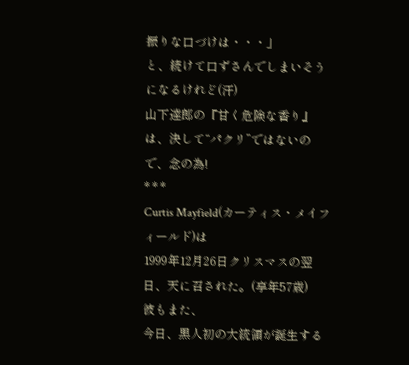振りな口づけは・・・」
と、続けて口ずさんでしまいそうになるけれど(汗)
山下達郎の『甘く危険な香り』は、決して“パクリ”ではないので、念の為!
* * *
Curtis Mayfield(カーティス・メイフィールド)は
1999年12月26日クリスマスの翌日、天に召された。(享年57歳)
彼もまた、
今日、黒人初の大統領が誕生する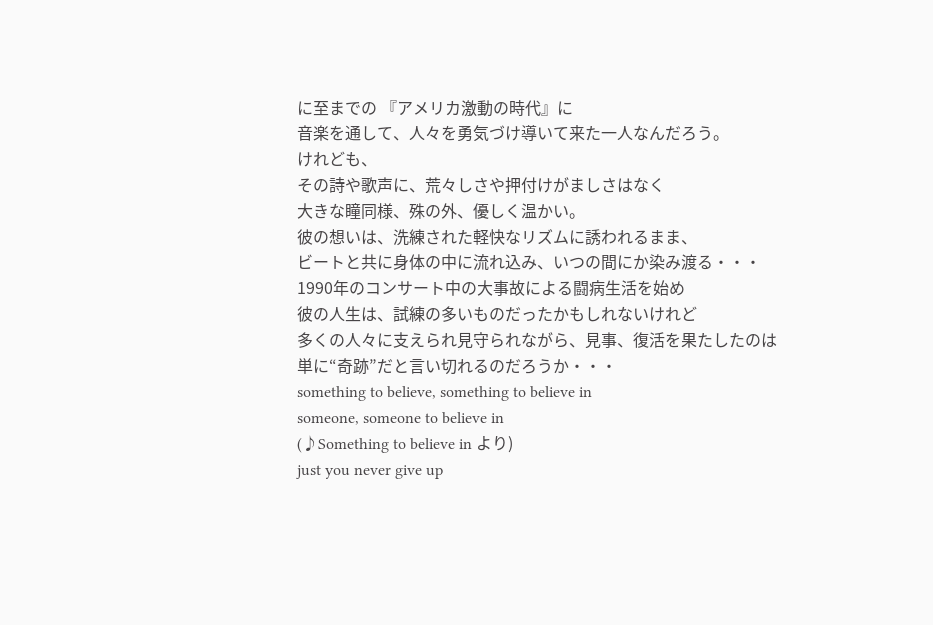に至までの 『アメリカ激動の時代』に
音楽を通して、人々を勇気づけ導いて来た一人なんだろう。
けれども、
その詩や歌声に、荒々しさや押付けがましさはなく
大きな瞳同様、殊の外、優しく温かい。
彼の想いは、洗練された軽快なリズムに誘われるまま、
ビートと共に身体の中に流れ込み、いつの間にか染み渡る・・・
1990年のコンサート中の大事故による闘病生活を始め
彼の人生は、試練の多いものだったかもしれないけれど
多くの人々に支えられ見守られながら、見事、復活を果たしたのは
単に“奇跡”だと言い切れるのだろうか・・・
something to believe, something to believe in
someone, someone to believe in
(♪Something to believe in より)
just you never give up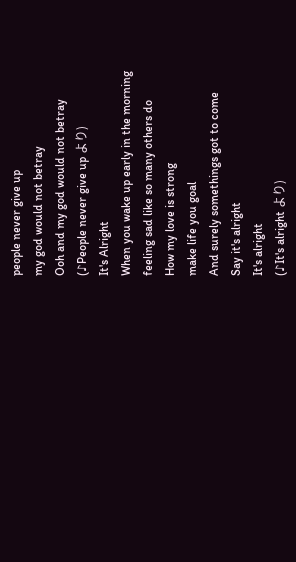people never give up
my god would not betray
Ooh and my god would not betray
(♪People never give up より)
It's Alright
When you wake up early in the morning
feeling sad like so many others do
How my love is strong
make life you goal
And surely somethings got to come
Say it's alright
It's alright
(♪It's alright より)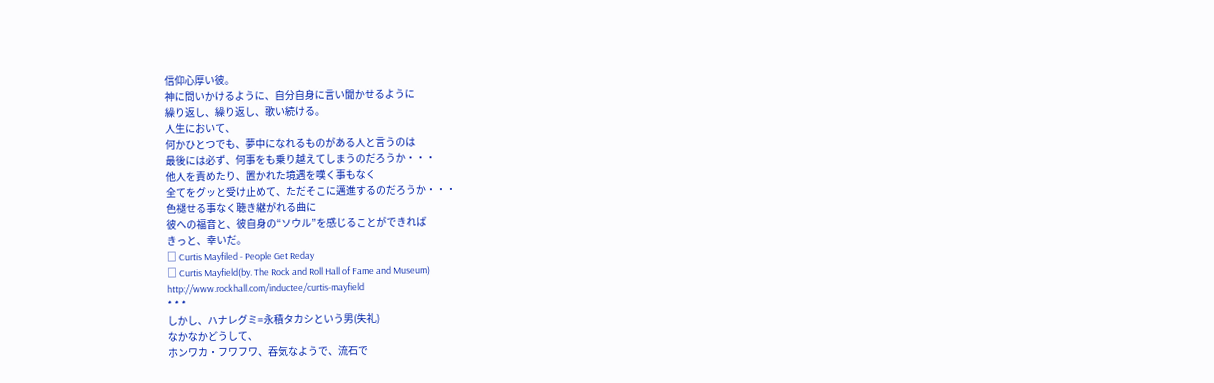信仰心厚い彼。
神に問いかけるように、自分自身に言い聞かせるように
繰り返し、繰り返し、歌い続ける。
人生において、
何かひとつでも、夢中になれるものがある人と言うのは
最後には必ず、何事をも乗り越えてしまうのだろうか・・・
他人を責めたり、置かれた境遇を嘆く事もなく
全てをグッと受け止めて、ただそこに邁進するのだろうか・・・
色褪せる事なく聴き継がれる曲に
彼への福音と、彼自身の“ソウル”を感じることができれば
きっと、幸いだ。
□ Curtis Mayfiled - People Get Reday
□ Curtis Mayfield(by. The Rock and Roll Hall of Fame and Museum)
http://www.rockhall.com/inductee/curtis-mayfield
* * *
しかし、ハナレグミ=永積タカシという男(失礼)
なかなかどうして、
ホンワカ・フワフワ、吞気なようで、流石で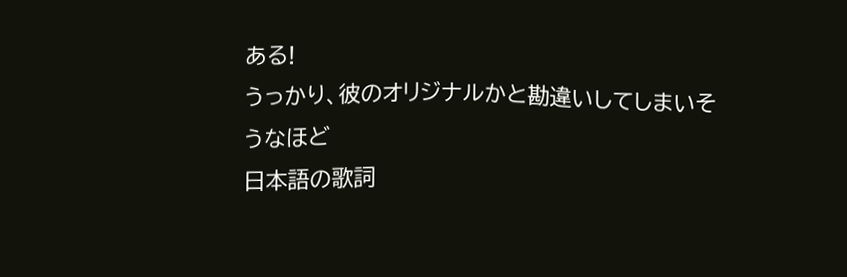ある!
うっかり、彼のオリジナルかと勘違いしてしまいそうなほど
日本語の歌詞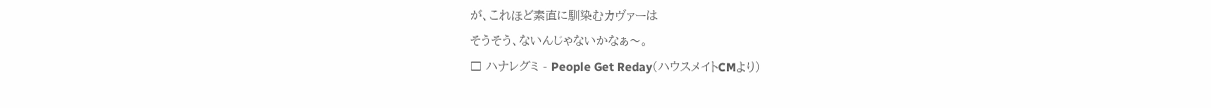が、これほど素直に馴染むカヴァーは
そうそう、ないんじゃないかなぁ〜。
□ ハナレグミ - People Get Reday(ハウスメイトCMより)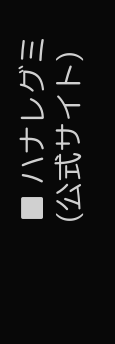■ ハナレグミ(公式サイト)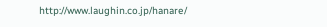http://www.laughin.co.jp/hanare/